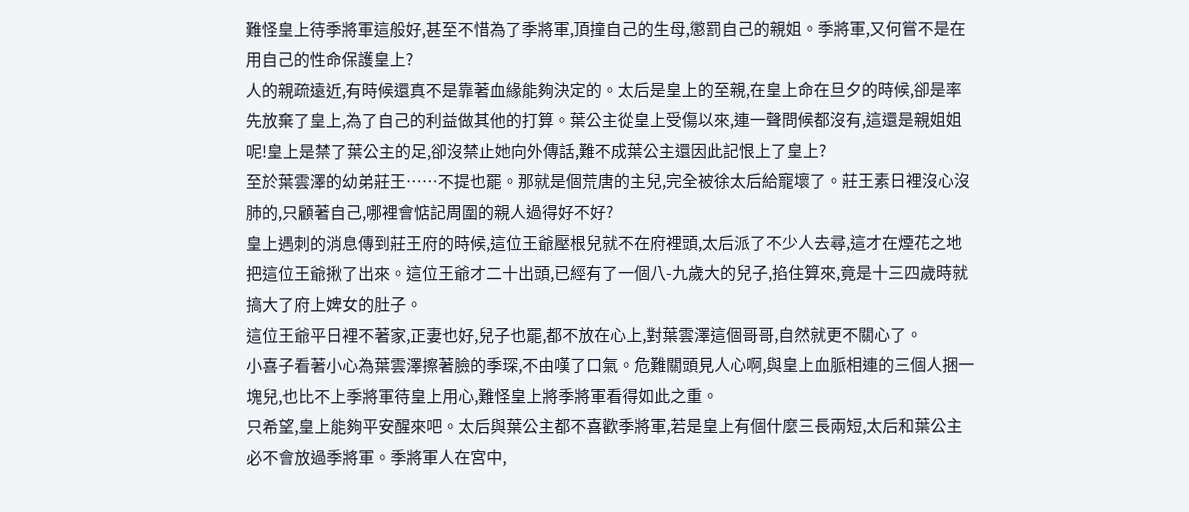難怪皇上待季將軍這般好,甚至不惜為了季將軍,頂撞自己的生母,懲罰自己的親姐。季將軍,又何嘗不是在用自己的性命保護皇上?
人的親疏遠近,有時候還真不是靠著血緣能夠決定的。太后是皇上的至親,在皇上命在旦夕的時候,卻是率先放棄了皇上,為了自己的利益做其他的打算。葉公主從皇上受傷以來,連一聲問候都沒有,這還是親姐姐呢!皇上是禁了葉公主的足,卻沒禁止她向外傳話,難不成葉公主還因此記恨上了皇上?
至於葉雲澤的幼弟莊王……不提也罷。那就是個荒唐的主兒,完全被徐太后給寵壞了。莊王素日裡沒心沒肺的,只顧著自己,哪裡會惦記周圍的親人過得好不好?
皇上遇刺的消息傳到莊王府的時候,這位王爺壓根兒就不在府裡頭,太后派了不少人去尋,這才在煙花之地把這位王爺揪了出來。這位王爺才二十出頭,已經有了一個八-九歲大的兒子,掐住算來,竟是十三四歲時就搞大了府上婢女的肚子。
這位王爺平日裡不著家,正妻也好,兒子也罷,都不放在心上,對葉雲澤這個哥哥,自然就更不關心了。
小喜子看著小心為葉雲澤擦著臉的季琛,不由嘆了口氣。危難關頭見人心啊,與皇上血脈相連的三個人捆一塊兒,也比不上季將軍待皇上用心,難怪皇上將季將軍看得如此之重。
只希望,皇上能夠平安醒來吧。太后與葉公主都不喜歡季將軍,若是皇上有個什麼三長兩短,太后和葉公主必不會放過季將軍。季將軍人在宮中,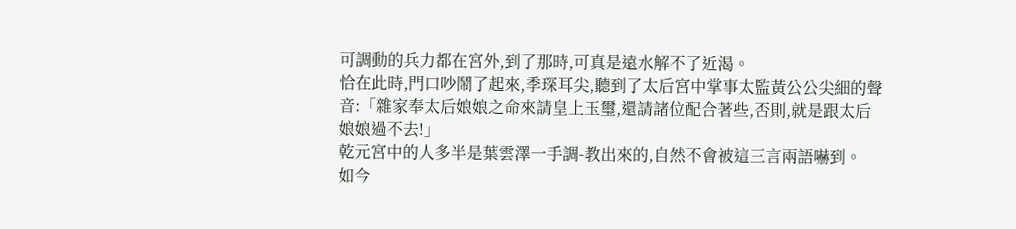可調動的兵力都在宮外,到了那時,可真是遠水解不了近渴。
恰在此時,門口吵鬧了起來,季琛耳尖,聽到了太后宮中掌事太監黃公公尖細的聲音:「雜家奉太后娘娘之命來請皇上玉璽,還請諸位配合著些,否則,就是跟太后娘娘過不去!」
乾元宮中的人多半是葉雲澤一手調-教出來的,自然不會被這三言兩語嚇到。
如今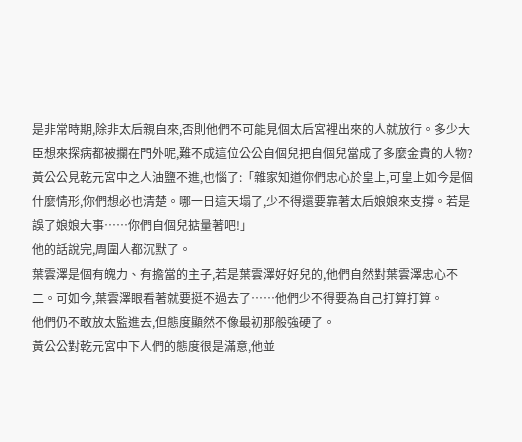是非常時期,除非太后親自來,否則他們不可能見個太后宮裡出來的人就放行。多少大臣想來探病都被攔在門外呢,難不成這位公公自個兒把自個兒當成了多麼金貴的人物?
黃公公見乾元宮中之人油鹽不進,也惱了:「雜家知道你們忠心於皇上,可皇上如今是個什麼情形,你們想必也清楚。哪一日這天塌了,少不得還要靠著太后娘娘來支撐。若是誤了娘娘大事……你們自個兒掂量著吧!」
他的話說完,周圍人都沉默了。
葉雲澤是個有魄力、有擔當的主子,若是葉雲澤好好兒的,他們自然對葉雲澤忠心不二。可如今,葉雲澤眼看著就要挺不過去了……他們少不得要為自己打算打算。
他們仍不敢放太監進去,但態度顯然不像最初那般強硬了。
黃公公對乾元宮中下人們的態度很是滿意,他並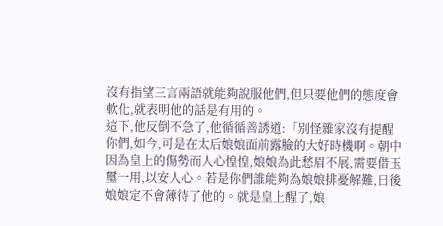沒有指望三言兩語就能夠說服他們,但只要他們的態度會軟化,就表明他的話是有用的。
這下,他反倒不急了,他循循善誘道:「別怪雜家沒有提醒你們,如今,可是在太后娘娘面前露臉的大好時機啊。朝中因為皇上的傷勢而人心惶惶,娘娘為此愁眉不展,需要借玉璽一用,以安人心。若是你們誰能夠為娘娘排憂解難,日後娘娘定不會薄待了他的。就是皇上醒了,娘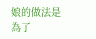娘的做法是為了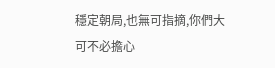穩定朝局,也無可指摘,你們大可不必擔心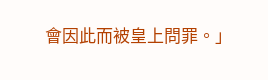會因此而被皇上問罪。」